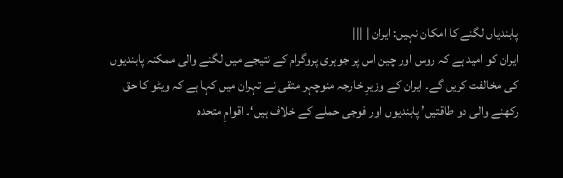پابندیاں لگنے کا امکان نہیں: ایران | |||
ایران کو امید ہے کہ روس اور چین اس پر جوہری پروگرام کے نتیجے میں لگنے والی ممکنہ پابندیوں کی مخالفت کریں گے۔ ایران کے وزیرِ خارجہ منوچہر متقی نے تہران میں کہا ہے کہ ویٹو کا حق رکھنے والی دو طاقتیں’ پابندیوں اور فوجی حملے کے خلاف ہیں‘۔ اقوامِ متحدہ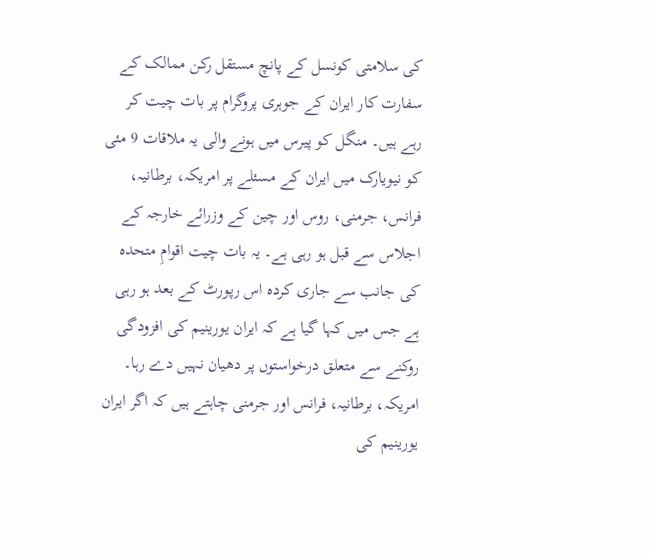کی سلامتی کونسل کے پانچ مستقل رکن ممالک کے سفارت کار ایران کے جوہری پروگرام پر بات چیت کر رہے ہیں۔ منگل کو پیرس میں ہونے والی یہ ملاقات 9 مئی کو نیویارک میں ایران کے مسئلے پر امریکہ، برطانیہ، فرانس، جرمنی، روس اور چین کے وزرائے خارجہ کے اجلاس سے قبل ہو رہی ہے۔ یہ بات چیت اقوامِ متحدہ کی جانب سے جاری کردہ اس رپورٹ کے بعد ہو رہی ہے جس میں کہا گیا ہے کہ ایران یورینیم کی افزودگی روکنے سے متعلق درخواستوں پر دھیان نہیں دے رہا۔ امریکہ، برطانیہ، فرانس اور جرمنی چاہتے ہیں کہ اگر ایران یورینیم کی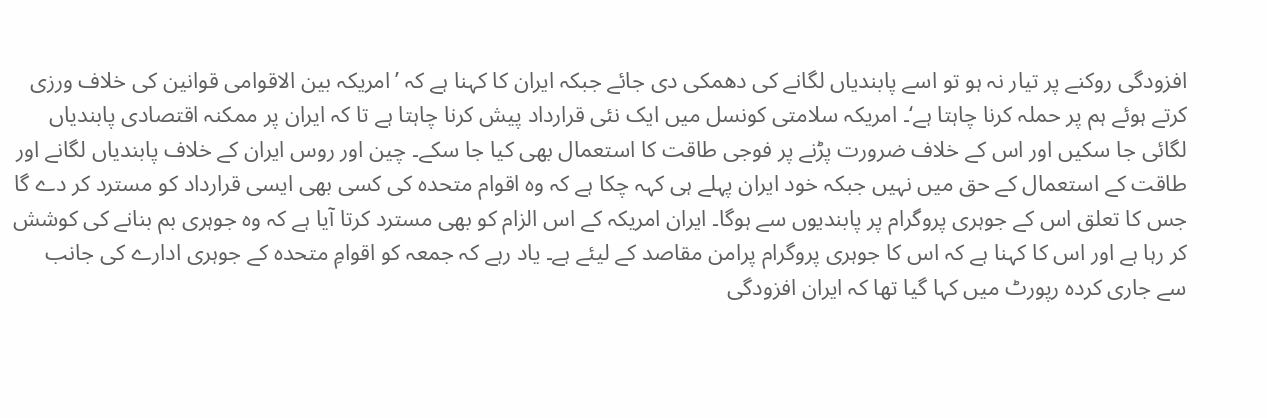افزودگی روکنے پر تیار نہ ہو تو اسے پابندیاں لگانے کی دھمکی دی جائے جبکہ ایران کا کہنا ہے کہ ’امریکہ بین الاقوامی قوانین کی خلاف ورزی کرتے ہوئے ہم پر حملہ کرنا چاہتا ہے‘۔ امریکہ سلامتی کونسل میں ایک نئی قرارداد پیش کرنا چاہتا ہے تا کہ ایران پر ممکنہ اقتصادی پابندیاں لگائی جا سکیں اور اس کے خلاف ضرورت پڑنے پر فوجی طاقت کا استعمال بھی کیا جا سکے۔ چین اور روس ایران کے خلاف پابندیاں لگانے اور طاقت کے استعمال کے حق میں نہیں جبکہ خود ایران پہلے ہی کہہ چکا ہے کہ وہ اقوام متحدہ کی کسی بھی ایسی قرارداد کو مسترد کر دے گا جس کا تعلق اس کے جوہری پروگرام پر پابندیوں سے ہوگا۔ ایران امریکہ کے اس الزام کو بھی مسترد کرتا آیا ہے کہ وہ جوہری بم بنانے کی کوشش کر رہا ہے اور اس کا کہنا ہے کہ اس کا جوہری پروگرام پرامن مقاصد کے لیئے ہے۔ یاد رہے کہ جمعہ کو اقوامِ متحدہ کے جوہری ادارے کی جانب سے جاری کردہ رپورٹ میں کہا گیا تھا کہ ایران افزودگی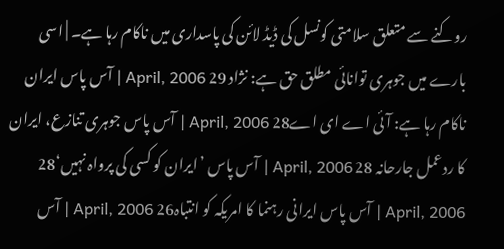روکنے سے متعلق سلامتی کونسل کی ڈیڈ لائن کی پاسداری میں ناکام رہا ہے۔ | اسی بارے میں جوہری توانائی مطلق حق ہے: نژاد 29 April, 2006 | آس پاس ایران ناکام رہا ہے: آئی اے ای اے28 April, 2006 | آس پاس جوہری تنازع، ایران کا ردعمل جارحانہ 28 April, 2006 | آس پاس ’ایران کو کسی کی پرواہ نہیں‘28 April, 2006 | آس پاس ایرانی رہنما کا امریکہ کو انتباہ26 April, 2006 | آس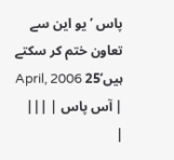پاس ’یو این سے تعاون ختم کر سکتے ہیں‘25 April, 2006 | آس پاس | |||
|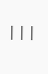|||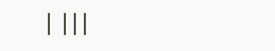| |||